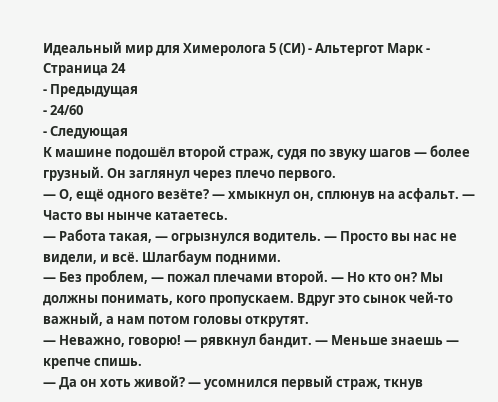Идеальный мир для Химеролога 5 (СИ) - Альтергот Марк - Страница 24
- Предыдущая
- 24/60
- Следующая
К машине подошёл второй страж, судя по звуку шагов — более грузный. Он заглянул через плечо первого.
— О, ещё одного везёте? — хмыкнул он, сплюнув на асфальт. — Часто вы нынче катаетесь.
— Работа такая, — огрызнулся водитель. — Просто вы нас не видели, и всё. Шлагбаум подними.
— Без проблем, — пожал плечами второй. — Но кто он? Мы должны понимать, кого пропускаем. Вдруг это сынок чей-то важный, а нам потом головы открутят.
— Неважно, говорю! — рявкнул бандит. — Меньше знаешь — крепче спишь.
— Да он хоть живой? — усомнился первый страж, ткнув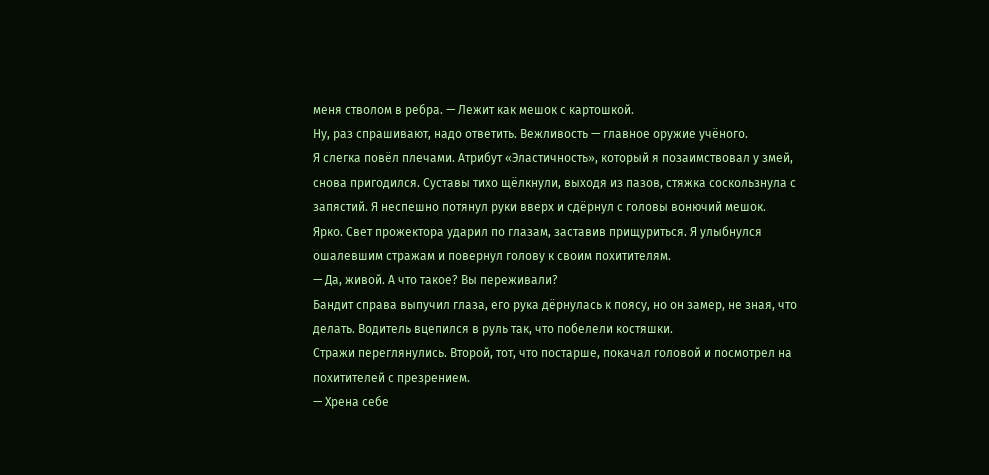меня стволом в ребра. — Лежит как мешок с картошкой.
Ну, раз спрашивают, надо ответить. Вежливость — главное оружие учёного.
Я слегка повёл плечами. Атрибут «Эластичность», который я позаимствовал у змей, снова пригодился. Суставы тихо щёлкнули, выходя из пазов, стяжка соскользнула с запястий. Я неспешно потянул руки вверх и сдёрнул с головы вонючий мешок.
Ярко. Свет прожектора ударил по глазам, заставив прищуриться. Я улыбнулся ошалевшим стражам и повернул голову к своим похитителям.
— Да, живой. А что такое? Вы переживали?
Бандит справа выпучил глаза, его рука дёрнулась к поясу, но он замер, не зная, что делать. Водитель вцепился в руль так, что побелели костяшки.
Стражи переглянулись. Второй, тот, что постарше, покачал головой и посмотрел на похитителей с презрением.
— Хрена себе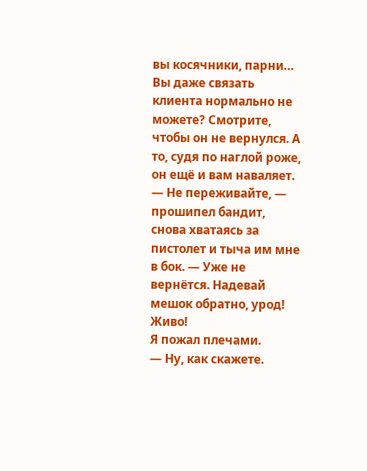вы косячники, парни… Вы даже связать клиента нормально не можете? Смотрите, чтобы он не вернулся. А то, судя по наглой роже, он ещё и вам наваляет.
— Не переживайте, — прошипел бандит, снова хватаясь за пистолет и тыча им мне в бок. — Уже не вернётся. Надевай мешок обратно, урод! Живо!
Я пожал плечами.
— Ну, как скажете.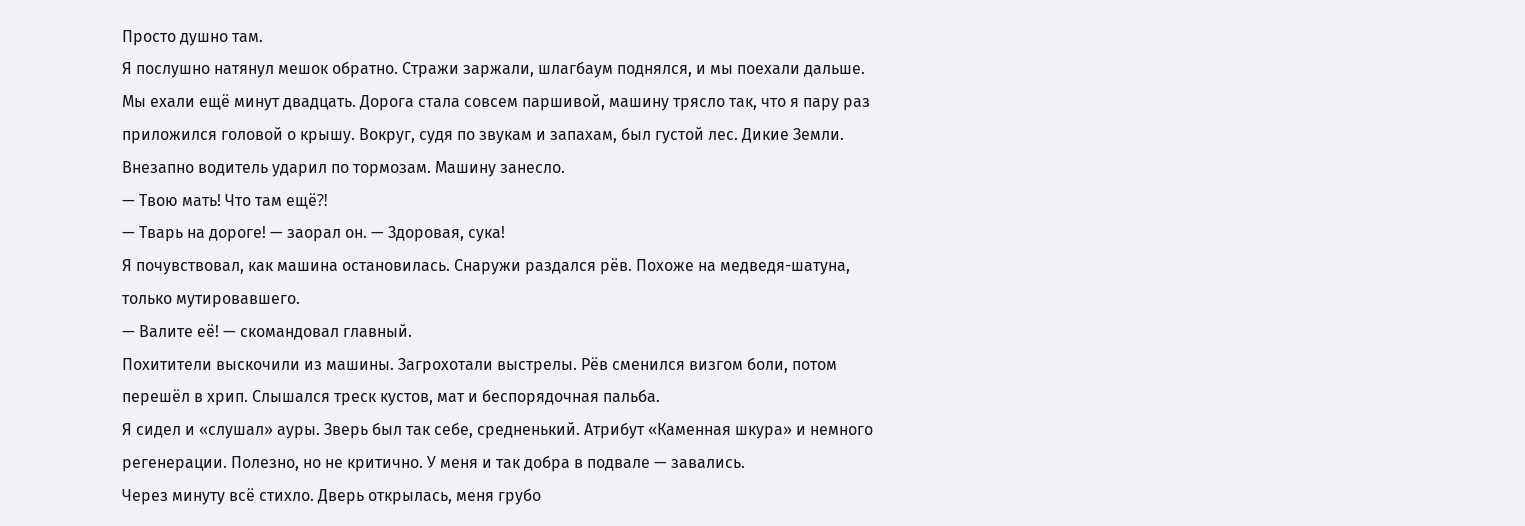Просто душно там.
Я послушно натянул мешок обратно. Стражи заржали, шлагбаум поднялся, и мы поехали дальше.
Мы ехали ещё минут двадцать. Дорога стала совсем паршивой, машину трясло так, что я пару раз приложился головой о крышу. Вокруг, судя по звукам и запахам, был густой лес. Дикие Земли.
Внезапно водитель ударил по тормозам. Машину занесло.
— Твою мать! Что там ещё⁈
— Тварь на дороге! — заорал он. — Здоровая, сука!
Я почувствовал, как машина остановилась. Снаружи раздался рёв. Похоже на медведя-шатуна, только мутировавшего.
— Валите её! — скомандовал главный.
Похитители выскочили из машины. Загрохотали выстрелы. Рёв сменился визгом боли, потом перешёл в хрип. Слышался треск кустов, мат и беспорядочная пальба.
Я сидел и «слушал» ауры. Зверь был так себе, средненький. Атрибут «Каменная шкура» и немного регенерации. Полезно, но не критично. У меня и так добра в подвале — завались.
Через минуту всё стихло. Дверь открылась, меня грубо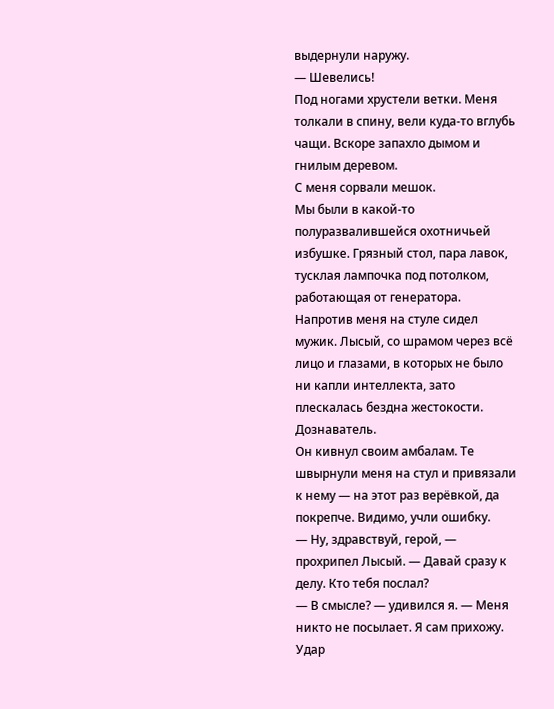выдернули наружу.
— Шевелись!
Под ногами хрустели ветки. Меня толкали в спину, вели куда-то вглубь чащи. Вскоре запахло дымом и гнилым деревом.
С меня сорвали мешок.
Мы были в какой-то полуразвалившейся охотничьей избушке. Грязный стол, пара лавок, тусклая лампочка под потолком, работающая от генератора.
Напротив меня на стуле сидел мужик. Лысый, со шрамом через всё лицо и глазами, в которых не было ни капли интеллекта, зато плескалась бездна жестокости. Дознаватель.
Он кивнул своим амбалам. Те швырнули меня на стул и привязали к нему — на этот раз верёвкой, да покрепче. Видимо, учли ошибку.
— Ну, здравствуй, герой, — прохрипел Лысый. — Давай сразу к делу. Кто тебя послал?
— В смысле? — удивился я. — Меня никто не посылает. Я сам прихожу.
Удар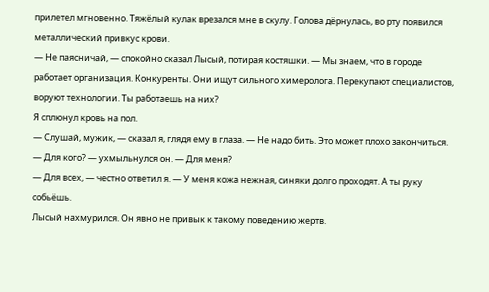прилетел мгновенно. Тяжёлый кулак врезался мне в скулу. Голова дёрнулась, во рту появился металлический привкус крови.
— Не паясничай, — спокойно сказал Лысый, потирая костяшки. — Мы знаем, что в городе работает организация. Конкуренты. Они ищут сильного химеролога. Перекупают специалистов, воруют технологии. Ты работаешь на них?
Я сплюнул кровь на пол.
— Слушай, мужик, — сказал я, глядя ему в глаза. — Не надо бить. Это может плохо закончиться.
— Для кого? — ухмыльнулся он. — Для меня?
— Для всех, — честно ответил я. — У меня кожа нежная, синяки долго проходят. А ты руку собьёшь.
Лысый нахмурился. Он явно не привык к такому поведению жертв.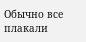Обычно все плакали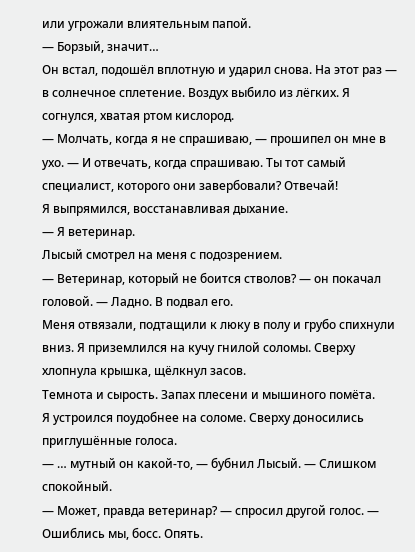или угрожали влиятельным папой.
— Борзый, значит…
Он встал, подошёл вплотную и ударил снова. На этот раз — в солнечное сплетение. Воздух выбило из лёгких. Я согнулся, хватая ртом кислород.
— Молчать, когда я не спрашиваю, — прошипел он мне в ухо. — И отвечать, когда спрашиваю. Ты тот самый специалист, которого они завербовали? Отвечай!
Я выпрямился, восстанавливая дыхание.
— Я ветеринар.
Лысый смотрел на меня с подозрением.
— Ветеринар, который не боится стволов? — он покачал головой. — Ладно. В подвал его.
Меня отвязали, подтащили к люку в полу и грубо спихнули вниз. Я приземлился на кучу гнилой соломы. Сверху хлопнула крышка, щёлкнул засов.
Темнота и сырость. Запах плесени и мышиного помёта.
Я устроился поудобнее на соломе. Сверху доносились приглушённые голоса.
— … мутный он какой-то, — бубнил Лысый. — Слишком спокойный.
— Может, правда ветеринар? — спросил другой голос. — Ошиблись мы, босс. Опять.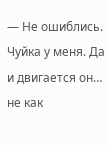— Не ошиблись. Чуйка у меня. Да и двигается он… не как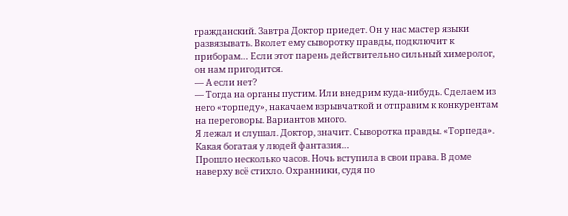гражданский. Завтра Доктор приедет. Он у нас мастер языки развязывать. Вколет ему сыворотку правды, подключит к приборам… Если этот парень действительно сильный химеролог, он нам пригодится.
— А если нет?
— Тогда на органы пустим. Или внедрим куда-нибудь. Сделаем из него «торпеду», накачаем взрывчаткой и отправим к конкурентам на переговоры. Вариантов много.
Я лежал и слушал. Доктор, значит. Сыворотка правды. «Торпеда». Какая богатая у людей фантазия…
Прошло несколько часов. Ночь вступила в свои права. В доме наверху всё стихло. Охранники, судя по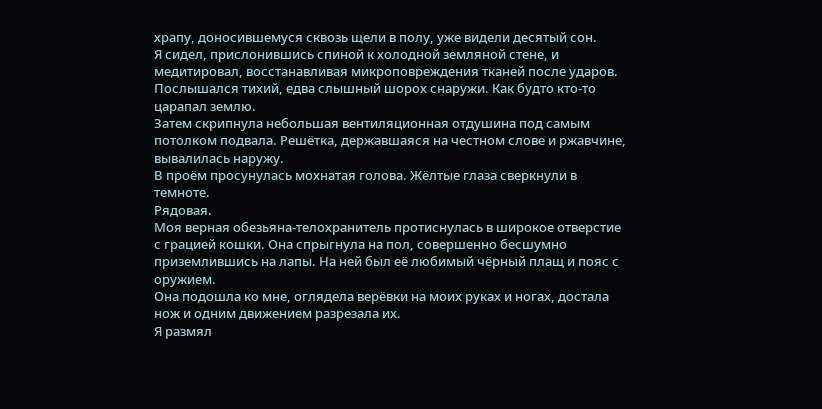храпу, доносившемуся сквозь щели в полу, уже видели десятый сон.
Я сидел, прислонившись спиной к холодной земляной стене, и медитировал, восстанавливая микроповреждения тканей после ударов.
Послышался тихий, едва слышный шорох снаружи. Как будто кто-то царапал землю.
Затем скрипнула небольшая вентиляционная отдушина под самым потолком подвала. Решётка, державшаяся на честном слове и ржавчине, вывалилась наружу.
В проём просунулась мохнатая голова. Жёлтые глаза сверкнули в темноте.
Рядовая.
Моя верная обезьяна-телохранитель протиснулась в широкое отверстие с грацией кошки. Она спрыгнула на пол, совершенно бесшумно приземлившись на лапы. На ней был её любимый чёрный плащ и пояс с оружием.
Она подошла ко мне, оглядела верёвки на моих руках и ногах, достала нож и одним движением разрезала их.
Я размял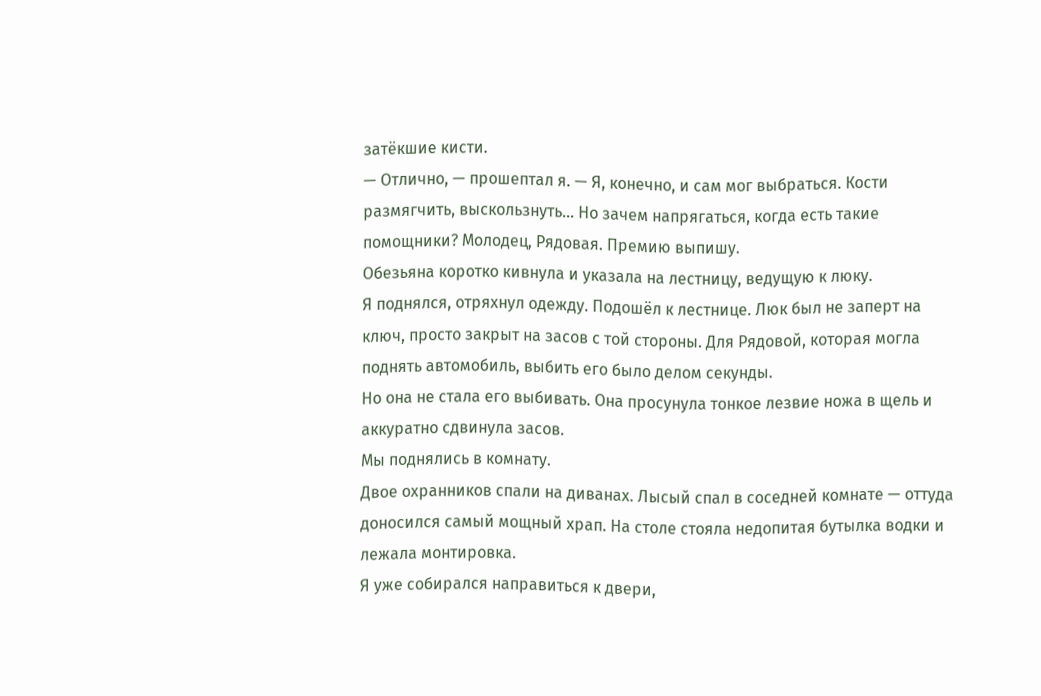затёкшие кисти.
— Отлично, — прошептал я. — Я, конечно, и сам мог выбраться. Кости размягчить, выскользнуть… Но зачем напрягаться, когда есть такие помощники? Молодец, Рядовая. Премию выпишу.
Обезьяна коротко кивнула и указала на лестницу, ведущую к люку.
Я поднялся, отряхнул одежду. Подошёл к лестнице. Люк был не заперт на ключ, просто закрыт на засов с той стороны. Для Рядовой, которая могла поднять автомобиль, выбить его было делом секунды.
Но она не стала его выбивать. Она просунула тонкое лезвие ножа в щель и аккуратно сдвинула засов.
Мы поднялись в комнату.
Двое охранников спали на диванах. Лысый спал в соседней комнате — оттуда доносился самый мощный храп. На столе стояла недопитая бутылка водки и лежала монтировка.
Я уже собирался направиться к двери,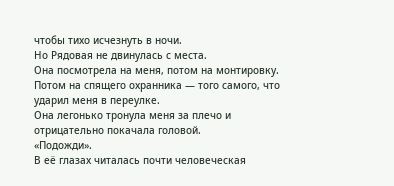чтобы тихо исчезнуть в ночи.
Но Рядовая не двинулась с места.
Она посмотрела на меня, потом на монтировку. Потом на спящего охранника — того самого, что ударил меня в переулке.
Она легонько тронула меня за плечо и отрицательно покачала головой.
«Подожди».
В её глазах читалась почти человеческая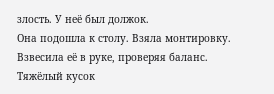злость. У неё был должок.
Она подошла к столу. Взяла монтировку. Взвесила её в руке, проверяя баланс. Тяжёлый кусок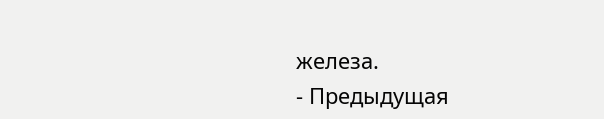железа.
- Предыдущая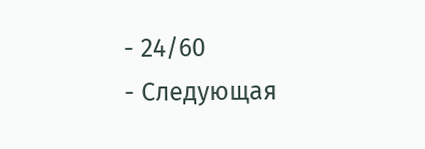- 24/60
- Следующая